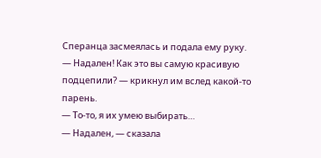Сперанца засмеялась и подала ему руку.
— Надален! Как это вы самую красивую подцепили? — крикнул им вслед какой-то парень.
— То-то, я их умею выбирать…
— Надален, — сказала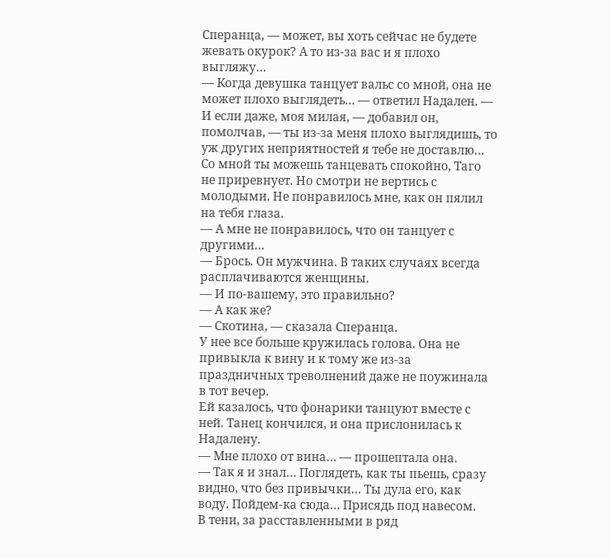Сперанца, — может, вы хоть сейчас не будете жевать окурок? А то из-за вас и я плохо выгляжу…
— Когда девушка танцует вальс со мной, она не может плохо выглядеть… — ответил Надален. — И если даже, моя милая, — добавил он, помолчав, — ты из-за меня плохо выглядишь, то уж других неприятностей я тебе не доставлю… Со мной ты можешь танцевать спокойно, Таго не приревнует. Но смотри не вертись с молодыми. Не понравилось мне, как он пялил на тебя глаза.
— А мне не понравилось, что он танцует с другими…
— Брось. Он мужчина. В таких случаях всегда расплачиваются женщины.
— И по-вашему, это правильно?
— А как же?
— Скотина, — сказала Сперанца.
У нее все больше кружилась голова. Она не привыкла к вину и к тому же из-за праздничных треволнений даже не поужинала в тот вечер.
Ей казалось, что фонарики танцуют вместе с ней. Танец кончился, и она прислонилась к Надалену.
— Мне плохо от вина… — прошептала она.
— Так я и знал… Поглядеть, как ты пьешь, сразу видно, что без привычки… Ты дула его, как воду. Пойдем-ка сюда… Присядь под навесом.
В тени, за расставленными в ряд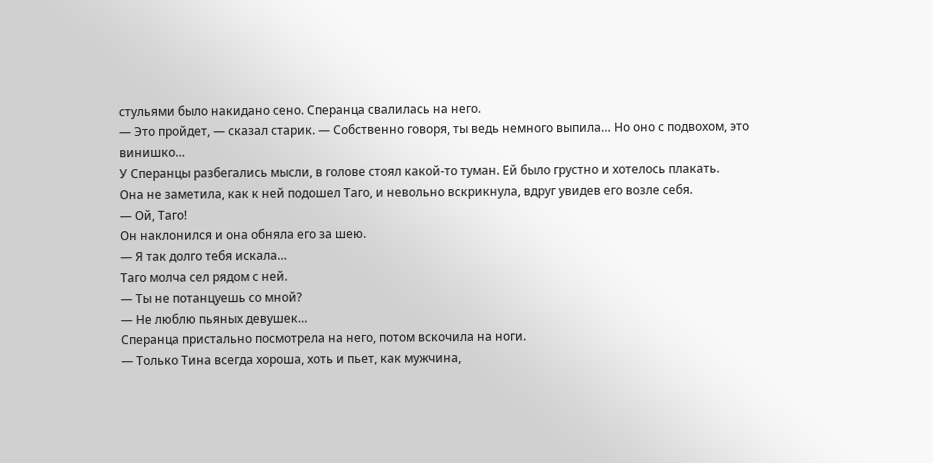стульями было накидано сено. Сперанца свалилась на него.
— Это пройдет, — сказал старик. — Собственно говоря, ты ведь немного выпила… Но оно с подвохом, это винишко…
У Сперанцы разбегались мысли, в голове стоял какой-то туман. Ей было грустно и хотелось плакать.
Она не заметила, как к ней подошел Таго, и невольно вскрикнула, вдруг увидев его возле себя.
— Ой, Таго!
Он наклонился и она обняла его за шею.
— Я так долго тебя искала…
Таго молча сел рядом с ней.
— Ты не потанцуешь со мной?
— Не люблю пьяных девушек…
Сперанца пристально посмотрела на него, потом вскочила на ноги.
— Только Тина всегда хороша, хоть и пьет, как мужчина,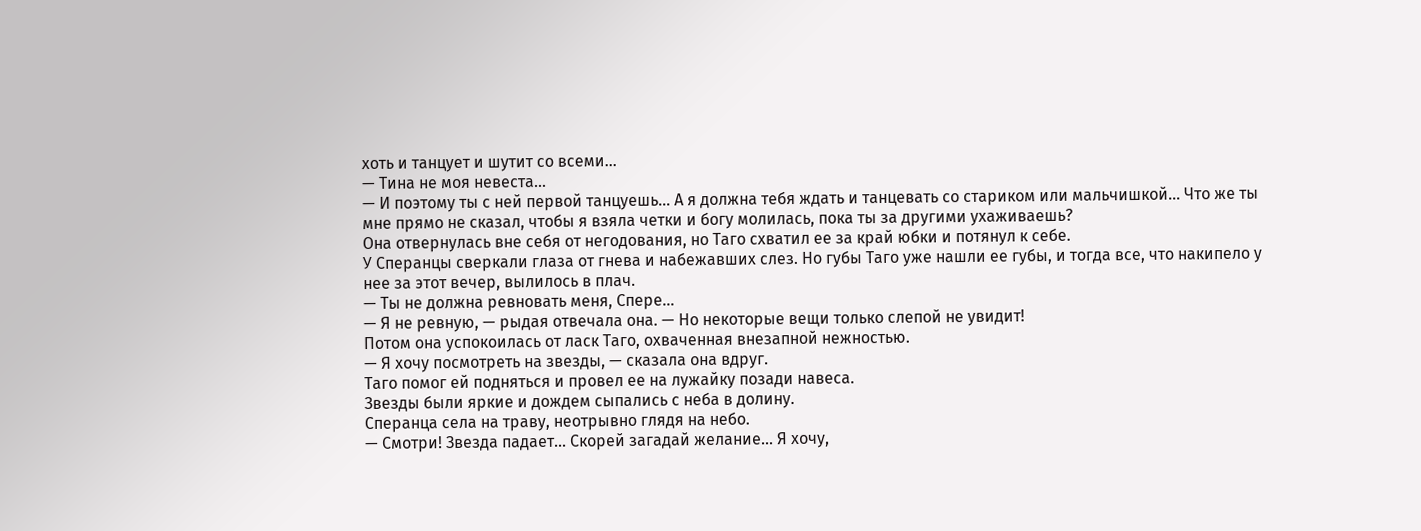хоть и танцует и шутит со всеми…
— Тина не моя невеста…
— И поэтому ты с ней первой танцуешь… А я должна тебя ждать и танцевать со стариком или мальчишкой… Что же ты мне прямо не сказал, чтобы я взяла четки и богу молилась, пока ты за другими ухаживаешь?
Она отвернулась вне себя от негодования, но Таго схватил ее за край юбки и потянул к себе.
У Сперанцы сверкали глаза от гнева и набежавших слез. Но губы Таго уже нашли ее губы, и тогда все, что накипело у нее за этот вечер, вылилось в плач.
— Ты не должна ревновать меня, Спере…
— Я не ревную, — рыдая отвечала она. — Но некоторые вещи только слепой не увидит!
Потом она успокоилась от ласк Таго, охваченная внезапной нежностью.
— Я хочу посмотреть на звезды, — сказала она вдруг.
Таго помог ей подняться и провел ее на лужайку позади навеса.
Звезды были яркие и дождем сыпались с неба в долину.
Сперанца села на траву, неотрывно глядя на небо.
— Смотри! Звезда падает… Скорей загадай желание… Я хочу,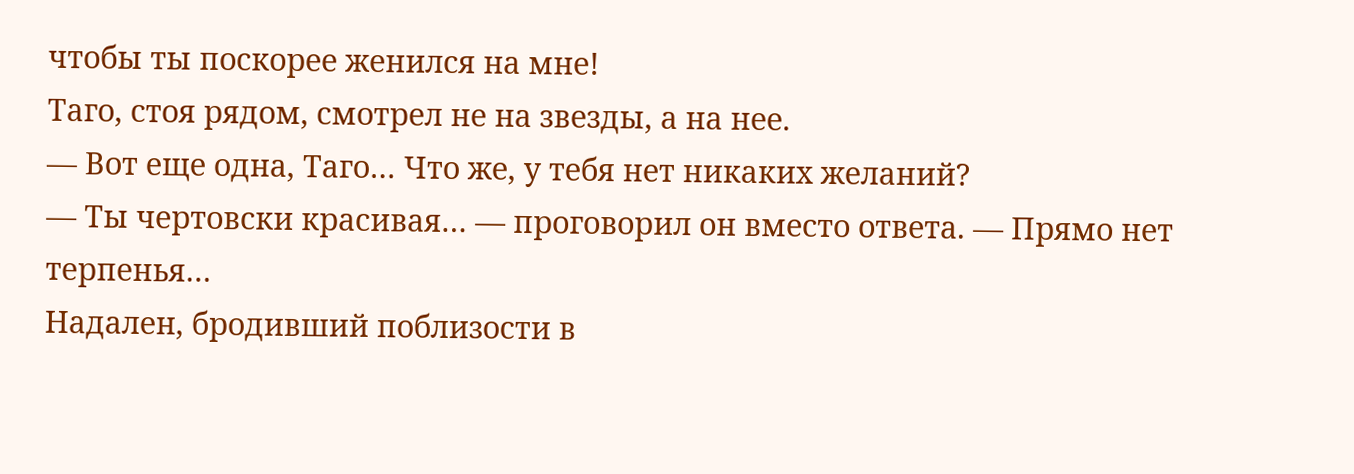чтобы ты поскорее женился на мне!
Таго, стоя рядом, смотрел не на звезды, а на нее.
— Вот еще одна, Таго… Что же, у тебя нет никаких желаний?
— Ты чертовски красивая… — проговорил он вместо ответа. — Прямо нет терпенья…
Надален, бродивший поблизости в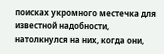поисках укромного местечка для известной надобности, натолкнулся на них, когда они,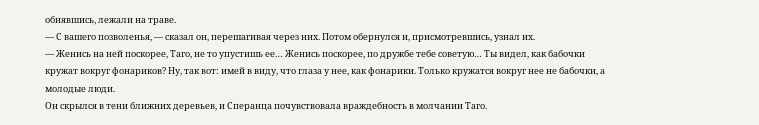обнявшись, лежали на траве.
— С вашего позволенья, — сказал он, перешагивая через них. Потом обернулся и, присмотревшись, узнал их.
— Женись на ней поскорее, Таго, не то упустишь ее… Женись поскорее, по дружбе тебе советую… Ты видел, как бабочки кружат вокруг фонариков? Ну, так вот: имей в виду, что глаза у нее, как фонарики. Только кружатся вокруг нее не бабочки, а молодые люди.
Он скрылся в тени ближних деревьев, и Сперанца почувствовала враждебность в молчании Таго.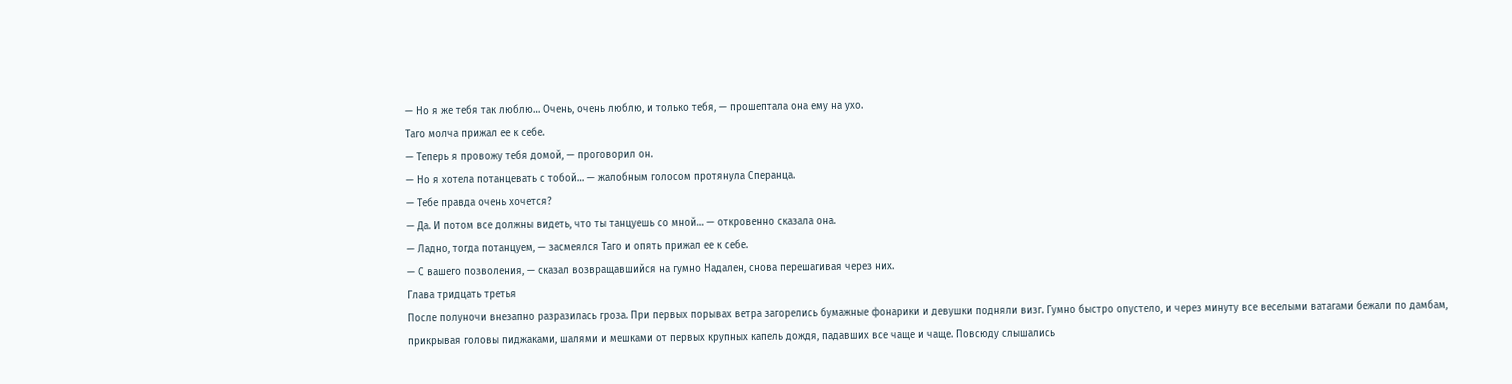— Но я же тебя так люблю… Очень, очень люблю, и только тебя, — прошептала она ему на ухо.
Таго молча прижал ее к себе.
— Теперь я провожу тебя домой, — проговорил он.
— Но я хотела потанцевать с тобой… — жалобным голосом протянула Сперанца.
— Тебе правда очень хочется?
— Да. И потом все должны видеть, что ты танцуешь со мной… — откровенно сказала она.
— Ладно, тогда потанцуем, — засмеялся Таго и опять прижал ее к себе.
— С вашего позволения, — сказал возвращавшийся на гумно Надален, снова перешагивая через них.
Глава тридцать третья
После полуночи внезапно разразилась гроза. При первых порывах ветра загорелись бумажные фонарики и девушки подняли визг. Гумно быстро опустело, и через минуту все веселыми ватагами бежали по дамбам, прикрывая головы пиджаками, шалями и мешками от первых крупных капель дождя, падавших все чаще и чаще. Повсюду слышались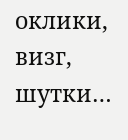оклики, визг, шутки…